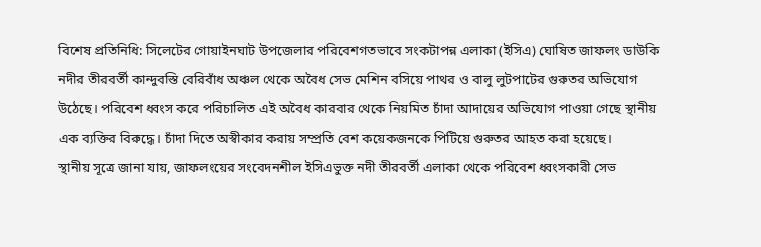বিশেষ প্রতিনিধি: সিলেটের গোয়াইনঘাট উপজেলার পরিবেশগতভাবে সংকটাপন্ন এলাকা (ইসিএ) ঘোষিত জাফলং ডাউকি নদীর তীরবর্তী কান্দুবস্তি বেরিবাঁধ অঞ্চল থেকে অবৈধ সেভ মেশিন বসিয়ে পাথর ও বালু লুটপাটের গুরুতর অভিযোগ উঠেছে। পরিবেশ ধ্বংস করে পরিচালিত এই অবৈধ কারবার থেকে নিয়মিত চাঁদা আদায়ের অভিযোগ পাওয়া গেছে স্থানীয় এক ব্যক্তির বিরুদ্ধে। চাঁদা দিতে অস্বীকার করায় সম্প্রতি বেশ কয়েকজনকে পিটিয়ে গুরুতর আহত করা হয়েছে।
স্থানীয় সূত্রে জানা যায়, জাফলংয়ের সংবেদনশীল ইসিএভুক্ত নদী তীরবর্তী এলাকা থেকে পরিবেশ ধ্বংসকারী সেভ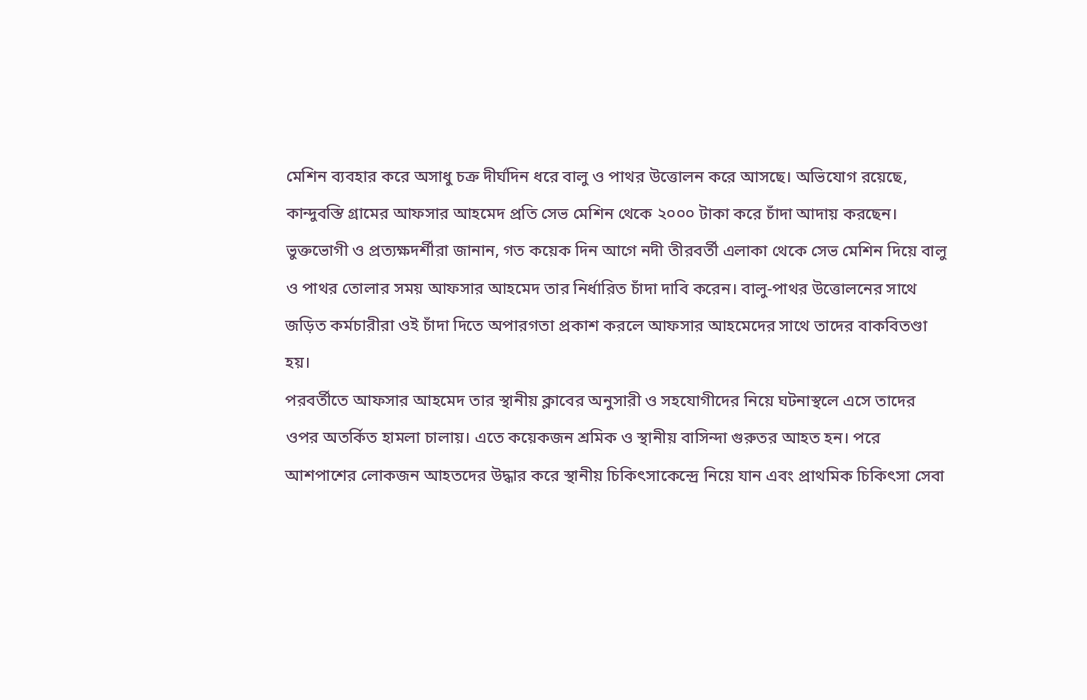মেশিন ব্যবহার করে অসাধু চক্র দীর্ঘদিন ধরে বালু ও পাথর উত্তোলন করে আসছে। অভিযোগ রয়েছে, কান্দুবস্তি গ্রামের আফসার আহমেদ প্রতি সেভ মেশিন থেকে ২০০০ টাকা করে চাঁদা আদায় করছেন।
ভুক্তভোগী ও প্রত্যক্ষদর্শীরা জানান, গত কয়েক দিন আগে নদী তীরবর্তী এলাকা থেকে সেভ মেশিন দিয়ে বালু ও পাথর তোলার সময় আফসার আহমেদ তার নির্ধারিত চাঁদা দাবি করেন। বালু-পাথর উত্তোলনের সাথে জড়িত কর্মচারীরা ওই চাঁদা দিতে অপারগতা প্রকাশ করলে আফসার আহমেদের সাথে তাদের বাকবিতণ্ডা হয়।
পরবর্তীতে আফসার আহমেদ তার স্থানীয় ক্লাবের অনুসারী ও সহযোগীদের নিয়ে ঘটনাস্থলে এসে তাদের ওপর অতর্কিত হামলা চালায়। এতে কয়েকজন শ্রমিক ও স্থানীয় বাসিন্দা গুরুতর আহত হন। পরে আশপাশের লোকজন আহতদের উদ্ধার করে স্থানীয় চিকিৎসাকেন্দ্রে নিয়ে যান এবং প্রাথমিক চিকিৎসা সেবা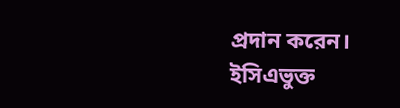প্রদান করেন।
ইসিএভুক্ত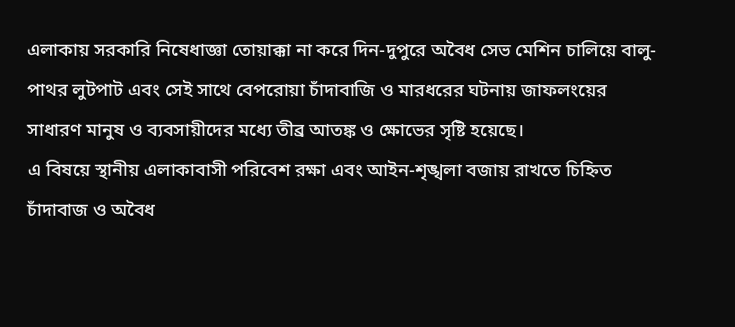এলাকায় সরকারি নিষেধাজ্ঞা তোয়াক্কা না করে দিন-দুপুরে অবৈধ সেভ মেশিন চালিয়ে বালু-পাথর লুটপাট এবং সেই সাথে বেপরোয়া চাঁদাবাজি ও মারধরের ঘটনায় জাফলংয়ের সাধারণ মানুষ ও ব্যবসায়ীদের মধ্যে তীব্র আতঙ্ক ও ক্ষোভের সৃষ্টি হয়েছে।
এ বিষয়ে স্থানীয় এলাকাবাসী পরিবেশ রক্ষা এবং আইন-শৃঙ্খলা বজায় রাখতে চিহ্নিত চাঁদাবাজ ও অবৈধ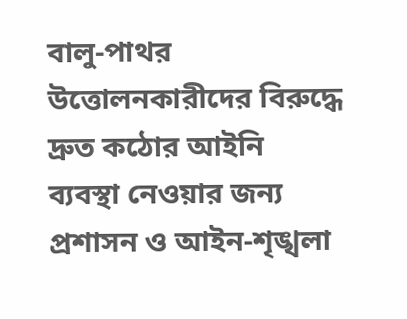বালু-পাথর উত্তোলনকারীদের বিরুদ্ধে দ্রুত কঠোর আইনি ব্যবস্থা নেওয়ার জন্য প্রশাসন ও আইন-শৃঙ্খলা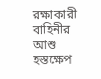রক্ষাকারী বাহিনীর আশু হস্তক্ষেপ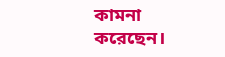কামনা করেছেন।